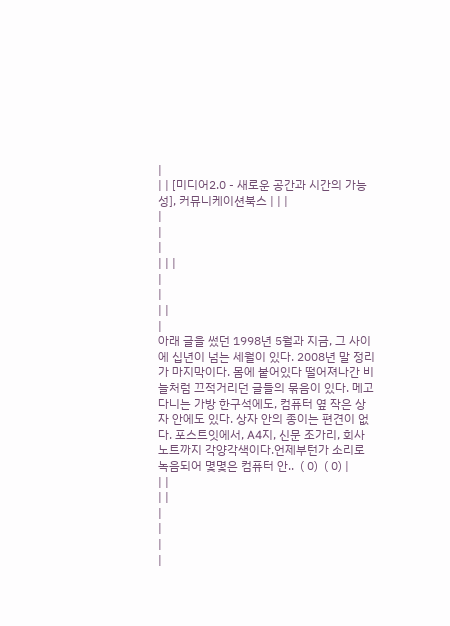|
| | [미디어2.0 - 새로운 공간과 시간의 가능성], 커뮤니케이션북스 | | |
|
|
|
| | |
|
|
| |
|
아래 글을 썼던 1998년 5월과 지금, 그 사이에 십년이 넘는 세월이 있다. 2008년 말 정리가 마지막이다. 몸에 붙어있다 떨어져나간 비늘처럼 끄적거리던 글들의 묶음이 있다. 메고 다니는 가방 한구석에도, 컴퓨터 옆 작은 상자 안에도 있다. 상자 안의 종이는 편견이 없다. 포스트잇에서, A4지, 신문 조가리, 회사노트까지 각양각색이다.언제부턴가 소리로 녹음되어 몇몇은 컴퓨터 안..  ( 0)  ( 0) |
| |
| |
|
|
|
|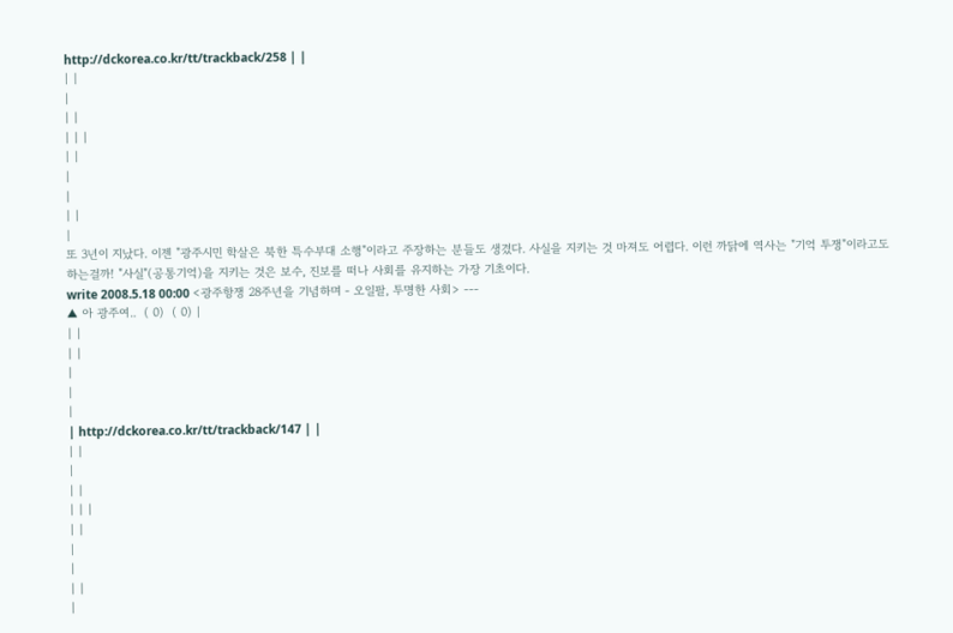http://dckorea.co.kr/tt/trackback/258 | |
| |
|
| |
| | |
| |
|
|
| |
|
또 3년이 지났다. 이젠 "광주시민 학살은 북한 특수부대 소행"이라고 주장하는 분들도 생겼다. 사실을 지키는 것 마져도 어렵다. 이런 까닭에 역사는 "기억 투쟁"이라고도 하는걸까! "사실"(공통기억)을 지키는 것은 보수, 진보를 떠나 사회를 유지하는 가장 기초이다.
write 2008.5.18 00:00 <광주항쟁 28주년을 기념하며 - 오일팔, 투명한 사회> ---
▲ 아 광주여..  ( 0)  ( 0) |
| |
| |
|
|
|
| http://dckorea.co.kr/tt/trackback/147 | |
| |
|
| |
| | |
| |
|
|
| |
|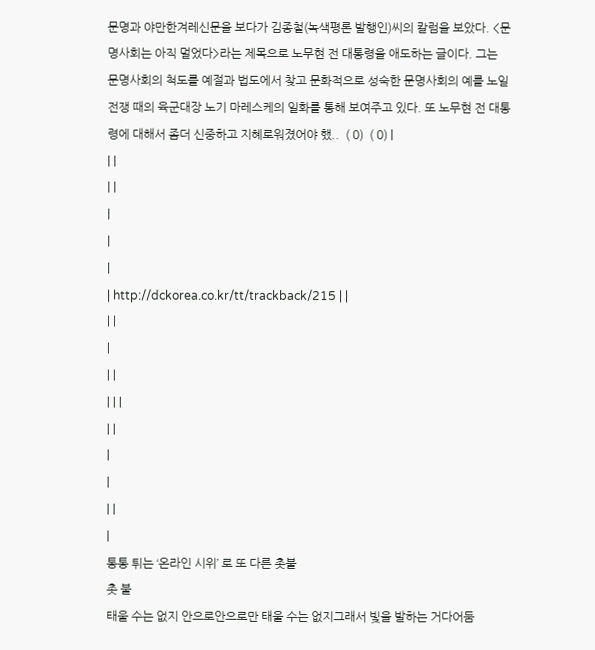문명과 야만한겨레신문을 보다가 김종철(녹색평론 발행인)씨의 칼럼을 보았다. <문명사회는 아직 멀었다>라는 제목으로 노무현 전 대통령을 애도하는 글이다. 그는 문명사회의 척도를 예절과 법도에서 찾고 문화적으로 성숙한 문명사회의 예를 노일전쟁 때의 육군대장 노기 마레스케의 일화를 통해 보여주고 있다. 또 노무현 전 대통령에 대해서 좀더 신중하고 지혜로워졌어야 했..  ( 0)  ( 0) |
| |
| |
|
|
|
| http://dckorea.co.kr/tt/trackback/215 | |
| |
|
| |
| | |
| |
|
|
| |
|
통통 튀는 ‘온라인 시위’ 로 또 다른 촛불
촛 불
태울 수는 없지 안으로안으로만 태울 수는 없지그래서 빛을 발하는 거다어둠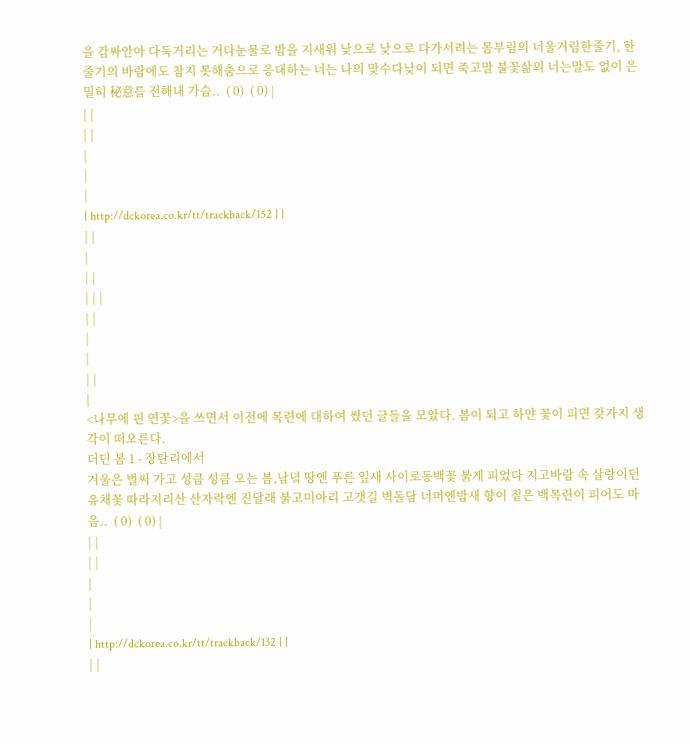을 감싸안아 다둑거리는 거다눈물로 밤을 지새워 낮으로 낮으로 다가서려는 몸부림의 너울거림한줄기, 한줄기의 바람에도 참지 못해춤으로 응대하는 너는 나의 맞수다낮이 되면 죽고말 불꽃삶의 너는말도 없이 은밀히 秘意를 전해내 가슴..  ( 0)  ( 0) |
| |
| |
|
|
|
| http://dckorea.co.kr/tt/trackback/152 | |
| |
|
| |
| | |
| |
|
|
| |
|
<나무에 핀 연꽃>을 쓰면서 이전에 목련에 대하여 썼던 글들을 모았다. 봄이 되고 하얀 꽃이 피면 갖가지 생각이 떠오른다.
더딘 봄 1 - 장탄리에서
겨울은 벌써 가고 성큼 성큼 오는 봄,남녘 땅엔 푸른 잎새 사이로동백꽃 붉게 피었다 지고바람 속 살랑이던 유채꽃 따라지리산 산자락엔 진달래 붉고미아리 고갯길 벽돌담 너머엔밤새 향이 짙은 백목련이 피어도 마음..  ( 0)  ( 0) |
| |
| |
|
|
|
| http://dckorea.co.kr/tt/trackback/132 | |
| |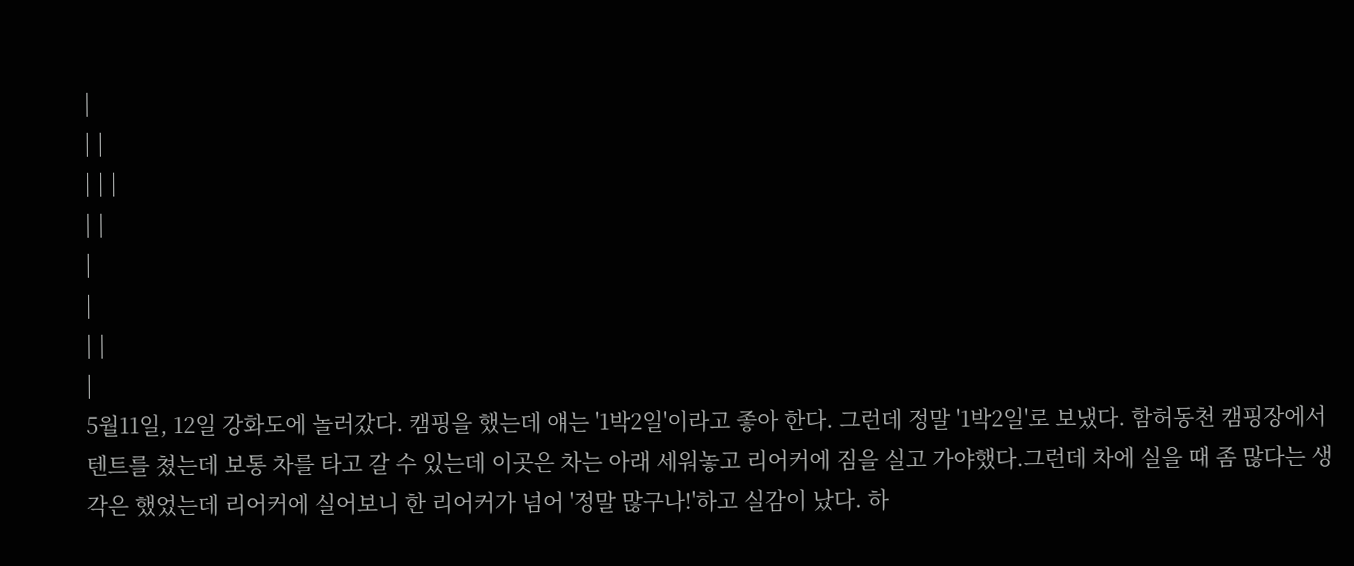|
| |
| | |
| |
|
|
| |
|
5월11일, 12일 강화도에 놀러갔다. 캠핑을 했는데 얘는 '1박2일'이라고 좋아 한다. 그런데 정말 '1박2일'로 보냈다. 함허동천 캠핑장에서 텐트를 쳤는데 보통 차를 타고 갈 수 있는데 이곳은 차는 아래 세워놓고 리어커에 짐을 실고 가야했다.그런데 차에 실을 때 좀 많다는 생각은 했었는데 리어커에 실어보니 한 리어커가 넘어 '정말 많구나!'하고 실감이 났다. 하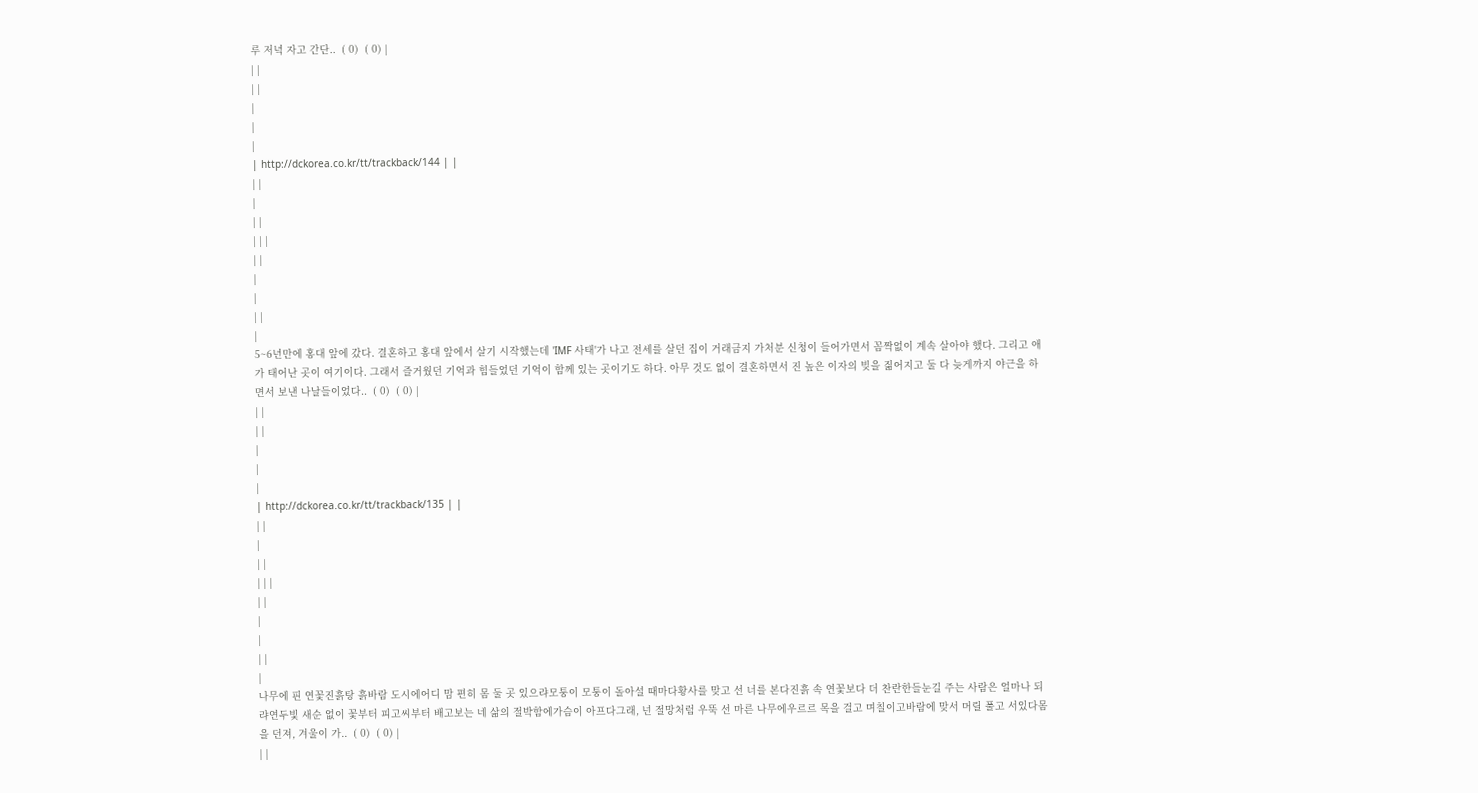루 저녁 자고 간단..  ( 0)  ( 0) |
| |
| |
|
|
|
| http://dckorea.co.kr/tt/trackback/144 | |
| |
|
| |
| | |
| |
|
|
| |
|
5~6년만에 홍대 앞에 갔다. 결혼하고 홍대 앞에서 살기 시작했는데 'IMF 사태'가 나고 전세를 살던 집이 거래금지 가처분 신청이 들어가면서 꼼짝없이 계속 살아야 했다. 그리고 애가 태어난 곳이 여기이다. 그래서 즐거웠던 기억과 힘들었던 기억이 함께 있는 곳이기도 하다. 아무 것도 없이 결혼하면서 진 높은 이자의 빚을 짊어지고 둘 다 늦게까지 야근을 하면서 보낸 나날들이었다..  ( 0)  ( 0) |
| |
| |
|
|
|
| http://dckorea.co.kr/tt/trackback/135 | |
| |
|
| |
| | |
| |
|
|
| |
|
나무에 핀 연꽃진흙탕 흙바람 도시에어디 맘 편히 몸 둘 곳 있으랴모퉁이 모퉁이 돌아설 때마다황사를 맞고 선 너를 본다진흙 속 연꽃보다 더 찬란한들눈길 주는 사람은 얼마나 되랴연두빛 새순 없이 꽃부터 피고씨부터 배고보는 네 삶의 절박함에가슴이 아프다그래, 넌 절망처럼 우뚝 선 마른 나무에우르르 목을 걸고 며칠이고바람에 맞서 머릴 풀고 서있다몸을 던져, 겨울이 가..  ( 0)  ( 0) |
| |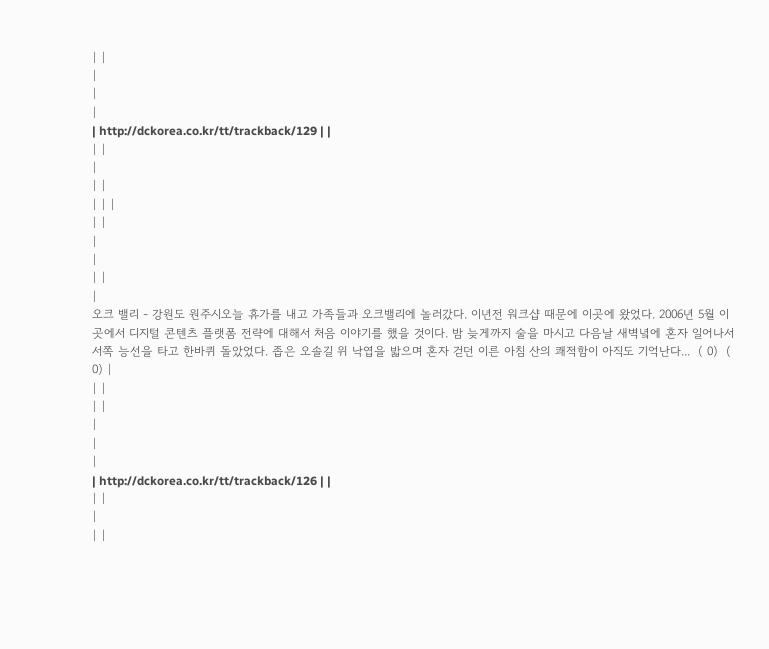| |
|
|
|
| http://dckorea.co.kr/tt/trackback/129 | |
| |
|
| |
| | |
| |
|
|
| |
|
오크 밸리 - 강원도 원주시오늘 휴가를 내고 가족들과 오크밸리에 놀러갔다. 이년전 워크샵 때문에 이곳에 왔었다. 2006년 5월 이곳에서 디지털 콘텐츠 플랫폼 전략에 대해서 처음 이야기를 했을 것이다. 밤 늦게까지 술을 마시고 다음날 새벽녘에 혼자 일어나서 서쪽 능선을 타고 한바퀴 돌았었다. 좁은 오솔길 위 낙엽을 밟으며 혼자 걷던 이른 아침 산의 쾌적함이 아직도 기억난다...  ( 0)  ( 0) |
| |
| |
|
|
|
| http://dckorea.co.kr/tt/trackback/126 | |
| |
|
| |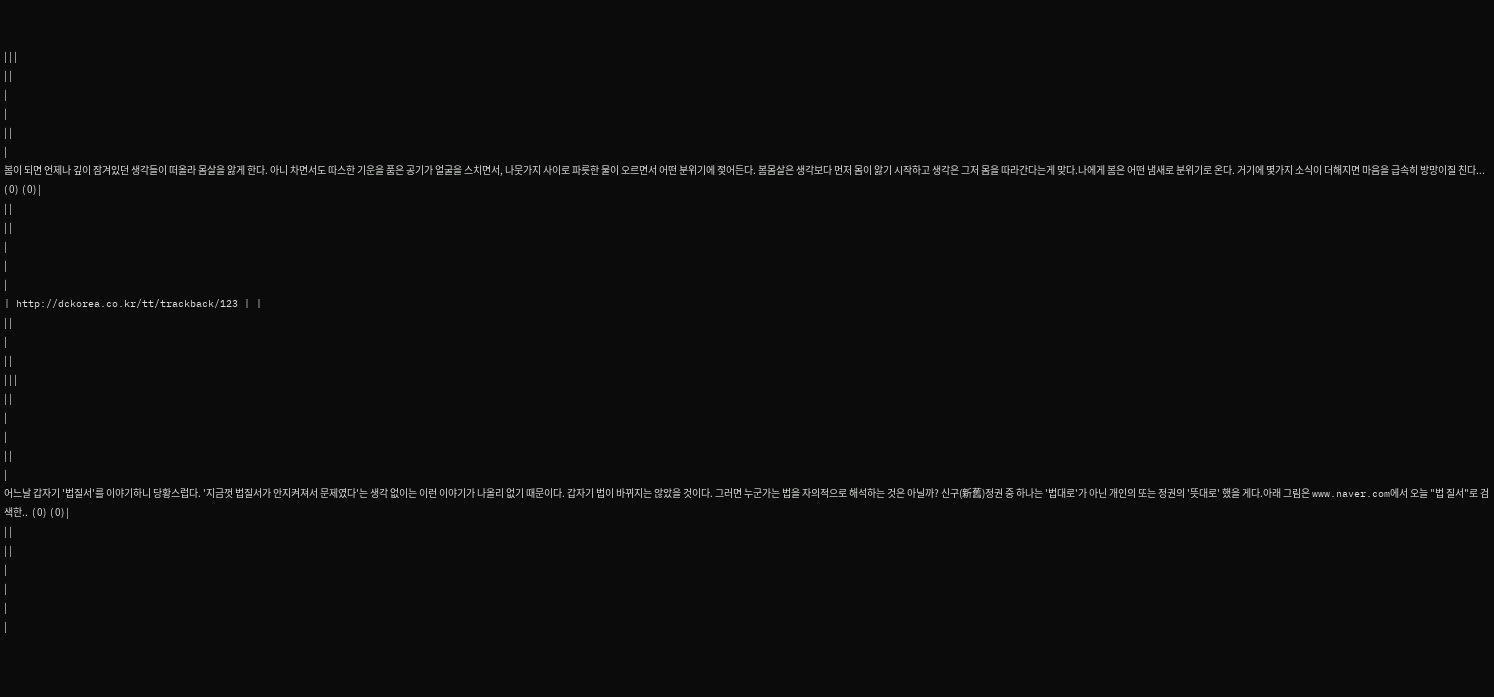| | |
| |
|
|
| |
|
봄이 되면 언제나 깊이 잠겨있던 생각들이 떠올라 몸살을 앓게 한다. 아니 차면서도 따스한 기운을 품은 공기가 얼굴을 스치면서, 나뭇가지 사이로 파릇한 물이 오르면서 어떤 분위기에 젖어든다. 봄몸살은 생각보다 먼저 몸이 앓기 시작하고 생각은 그저 몸을 따라간다는게 맞다.나에게 봄은 어떤 냄새로 분위기로 온다. 거기에 몇가지 소식이 더해지면 마음을 급속히 방망이질 친다...  ( 0)  ( 0) |
| |
| |
|
|
|
| http://dckorea.co.kr/tt/trackback/123 | |
| |
|
| |
| | |
| |
|
|
| |
|
어느날 갑자기 '법질서'를 이야기하니 당황스럽다. '지금껏 법질서가 안지켜져서 문제였다'는 생각 없이는 이런 이야기가 나올리 없기 때문이다. 갑자기 법이 바뀌지는 않았을 것이다. 그러면 누군가는 법을 자의적으로 해석하는 것은 아닐까? 신구(新舊)정권 중 하나는 '법대로'가 아닌 개인의 또는 정권의 '뜻대로' 했을 게다.아래 그림은 www.naver.com에서 오늘 "법 질서"로 검색한..  ( 0)  ( 0) |
| |
| |
|
|
|
|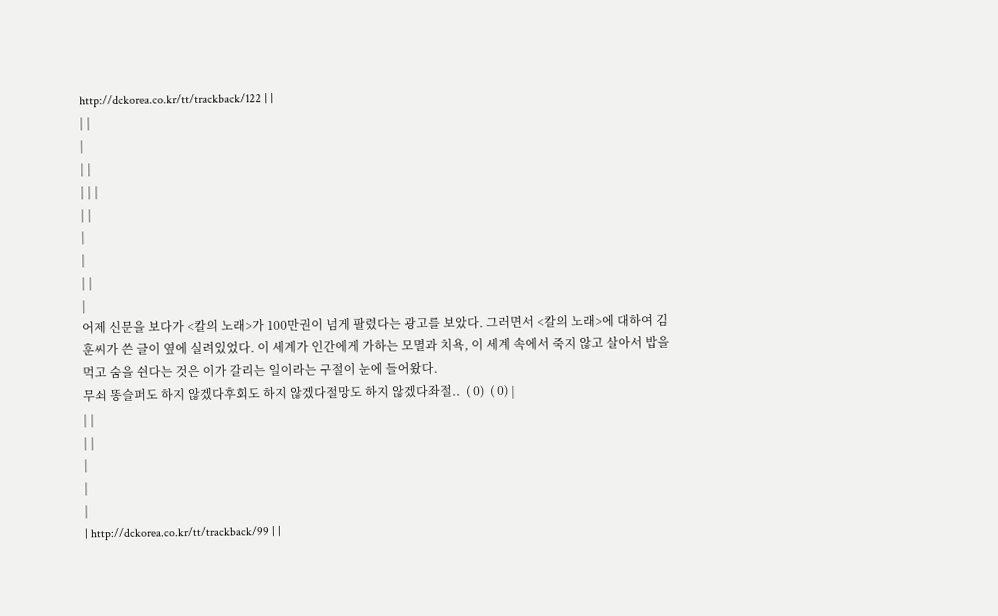http://dckorea.co.kr/tt/trackback/122 | |
| |
|
| |
| | |
| |
|
|
| |
|
어제 신문을 보다가 <칼의 노래>가 100만권이 넘게 팔렸다는 광고를 보았다. 그러면서 <칼의 노래>에 대하여 김훈씨가 쓴 글이 옆에 실려있었다. 이 세계가 인간에게 가하는 모멸과 치욕, 이 세계 속에서 죽지 않고 살아서 밥을 먹고 숨을 쉰다는 것은 이가 갈리는 일이라는 구절이 눈에 들어왔다.
무쇠 똥슬퍼도 하지 않겠다후회도 하지 않겠다절망도 하지 않겠다좌절..  ( 0)  ( 0) |
| |
| |
|
|
|
| http://dckorea.co.kr/tt/trackback/99 | |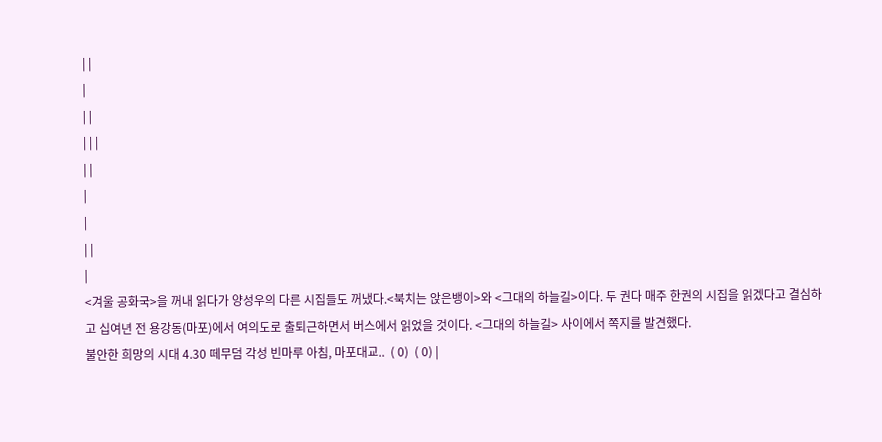| |
|
| |
| | |
| |
|
|
| |
|
<겨울 공화국>을 꺼내 읽다가 양성우의 다른 시집들도 꺼냈다.<북치는 앉은뱅이>와 <그대의 하늘길>이다. 두 권다 매주 한권의 시집을 읽겠다고 결심하고 십여년 전 용강동(마포)에서 여의도로 출퇴근하면서 버스에서 읽었을 것이다. <그대의 하늘길> 사이에서 쪽지를 발견했다.
불안한 희망의 시대 4.30 떼무덤 각성 빈마루 아침, 마포대교..  ( 0)  ( 0) |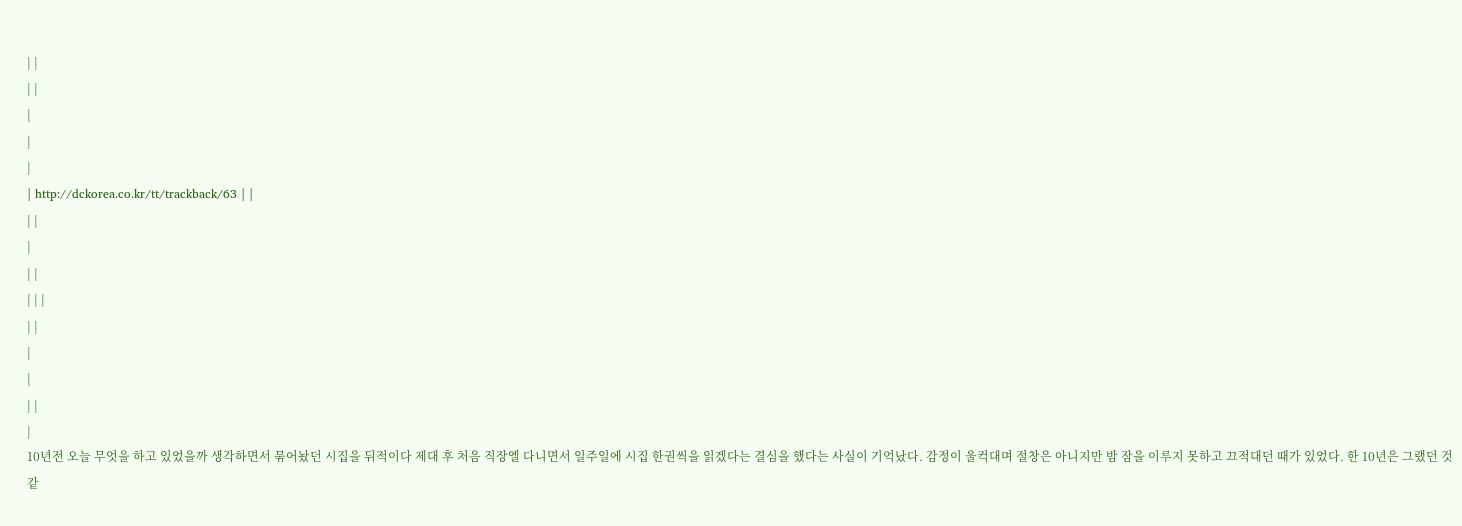| |
| |
|
|
|
| http://dckorea.co.kr/tt/trackback/63 | |
| |
|
| |
| | |
| |
|
|
| |
|
10년전 오늘 무엇을 하고 있었을까 생각하면서 묶어놨던 시집을 뒤적이다 제대 후 처음 직장엘 다니면서 일주일에 시집 한권씩을 읽겠다는 결심을 했다는 사실이 기억났다. 감정이 울컥대며 절창은 아니지만 밤 잠을 이루지 못하고 끄적대던 때가 있었다. 한 10년은 그랬던 것 같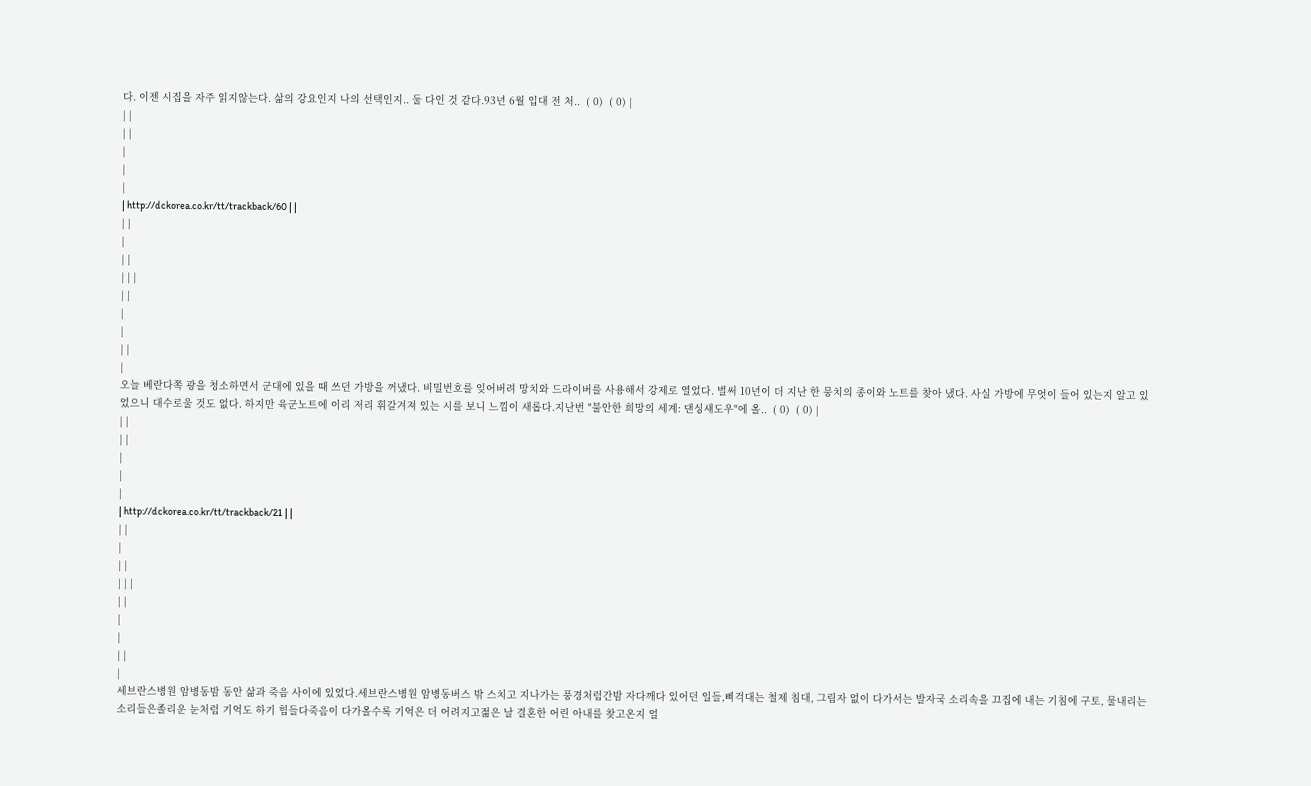다. 이젠 시집을 자주 읽지않는다. 삶의 강요인지 나의 선택인지.. 둘 다인 것 같다.93년 6월 입대 전 처..  ( 0)  ( 0) |
| |
| |
|
|
|
| http://dckorea.co.kr/tt/trackback/60 | |
| |
|
| |
| | |
| |
|
|
| |
|
오늘 베란다쪽 광을 청소하면서 군대에 있을 때 쓰던 가방을 꺼냈다. 비밀번호를 잊어버려 망치와 드라이버를 사용해서 강제로 열었다. 벌써 10년이 더 지난 한 뭉치의 종이와 노트를 찾아 냈다. 사실 가방에 무엇이 들어 있는지 알고 있었으니 대수로울 것도 없다. 하지만 육군노트에 이리 저리 휘갈겨져 있는 시를 보니 느낌이 새롭다.지난번 "불안한 희망의 세계: 댄싱섀도우"에 올..  ( 0)  ( 0) |
| |
| |
|
|
|
| http://dckorea.co.kr/tt/trackback/21 | |
| |
|
| |
| | |
| |
|
|
| |
|
세브란스병원 암병동밤 동안 삶과 죽음 사이에 있었다.세브란스병원 암병동버스 밖 스치고 지나가는 풍경처럼간밤 자다깨다 있어던 일들,삐걱대는 철제 침대, 그림자 없이 다가서는 발자국 소리속을 끄집에 내는 기침에 구토, 물내리는 소리들은졸리운 눈처럼 기억도 하기 힘들다죽음이 다가올수록 기억은 더 어려지고젊은 날 결혼한 어린 아내를 찾고온지 얼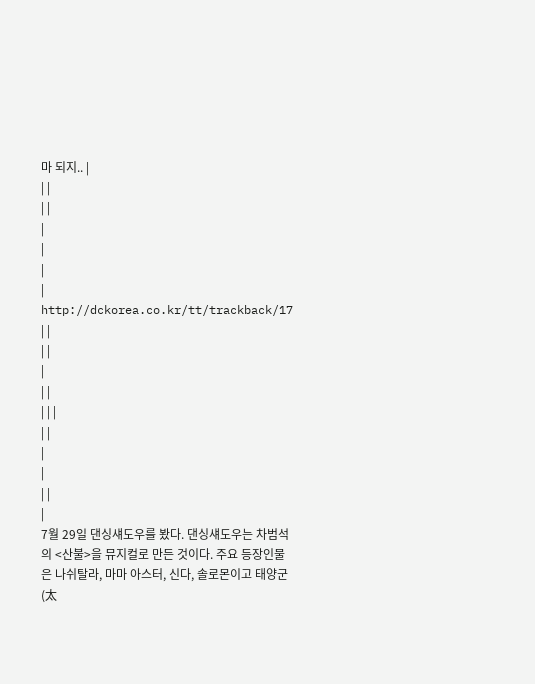마 되지.. |
| |
| |
|
|
|
| http://dckorea.co.kr/tt/trackback/17 | |
| |
|
| |
| | |
| |
|
|
| |
|
7월 29일 댄싱섀도우를 봤다. 댄싱섀도우는 차범석의 <산불>을 뮤지컬로 만든 것이다. 주요 등장인물은 나쉬탈라, 마마 아스터, 신다, 솔로몬이고 태양군(太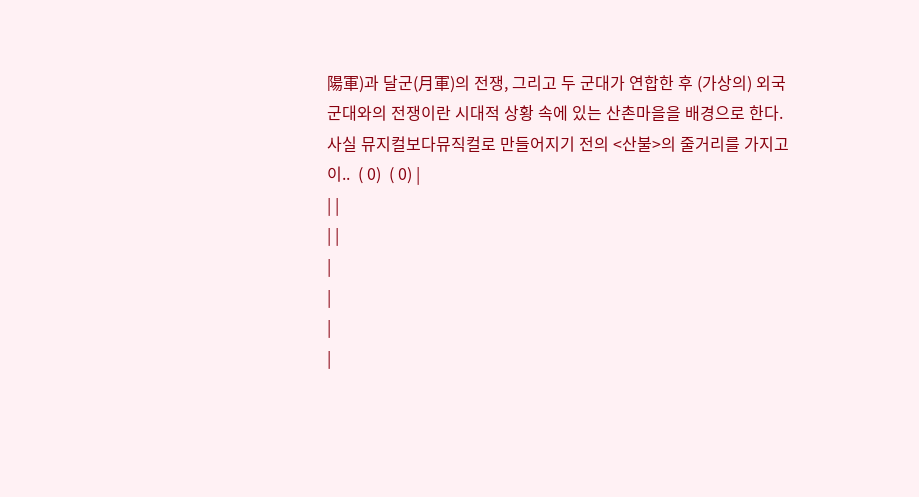陽軍)과 달군(月軍)의 전쟁, 그리고 두 군대가 연합한 후 (가상의) 외국군대와의 전쟁이란 시대적 상황 속에 있는 산촌마을을 배경으로 한다.사실 뮤지컬보다뮤직컬로 만들어지기 전의 <산불>의 줄거리를 가지고 이..  ( 0)  ( 0) |
| |
| |
|
|
|
|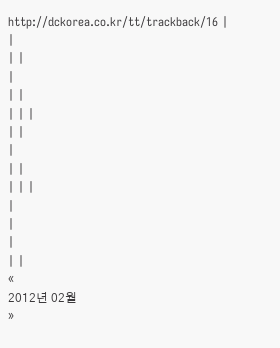http://dckorea.co.kr/tt/trackback/16 | |
| |
|
| |
| | |
| |
|
| |
| | |
|
|
|
| |
«
2012년 02월
»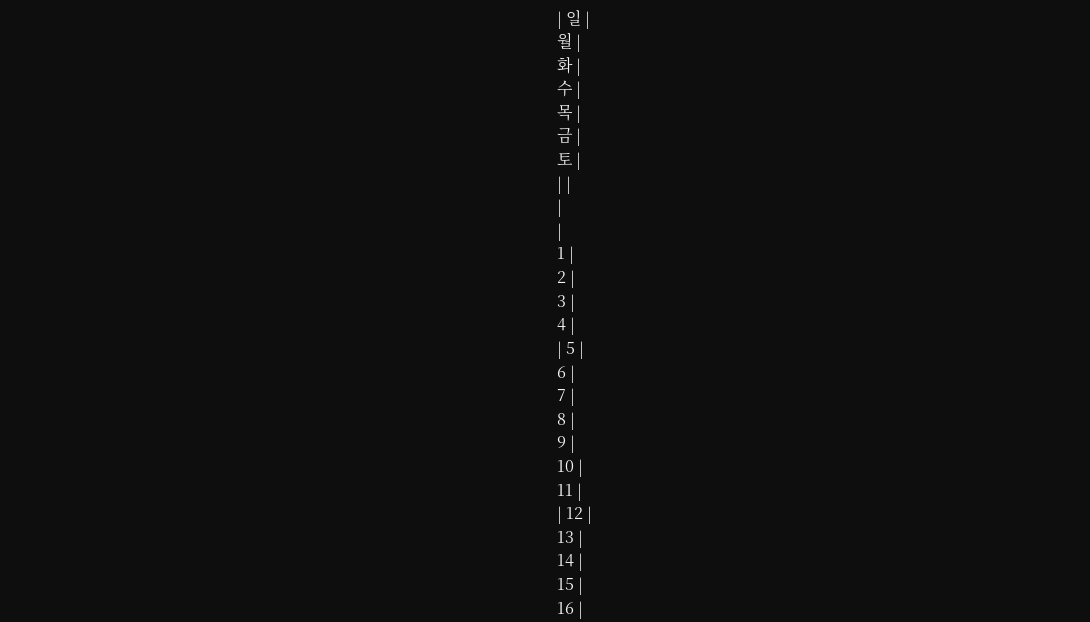| 일 |
월 |
화 |
수 |
목 |
금 |
토 |
| |
|
|
1 |
2 |
3 |
4 |
| 5 |
6 |
7 |
8 |
9 |
10 |
11 |
| 12 |
13 |
14 |
15 |
16 |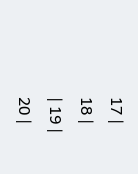17 |
18 |
| 19 |
20 |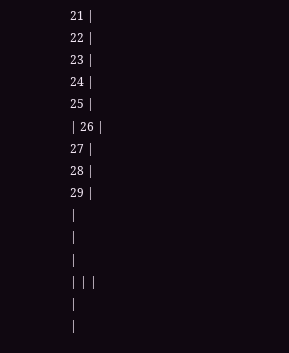21 |
22 |
23 |
24 |
25 |
| 26 |
27 |
28 |
29 |
|
|
|
| | |
|
|